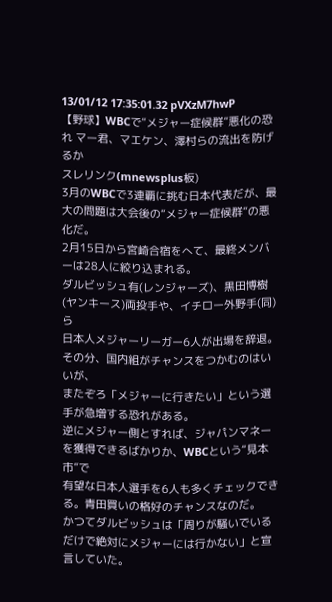13/01/12 17:35:01.32 pVXzM7hwP
【野球】WBCで“メジャー症候群”悪化の恐れ マー君、マエケン、澤村らの流出を防げるか
スレリンク(mnewsplus板)
3月のWBCで3連覇に挑む日本代表だが、最大の問題は大会後の“メジャー症候群”の悪化だ。
2月15日から宮崎合宿をへて、最終メンバーは28人に絞り込まれる。
ダルビッシュ有(レンジャーズ)、黒田博樹(ヤンキース)両投手や、イチロー外野手(同)ら
日本人メジャーリーガー6人が出場を辞退。その分、国内組がチャンスをつかむのはいいが、
またぞろ「メジャーに行きたい」という選手が急増する恐れがある。
逆にメジャー側とすれば、ジャパンマネーを獲得できるばかりか、WBCという“見本市”で
有望な日本人選手を6人も多くチェックできる。青田買いの格好のチャンスなのだ。
かつてダルビッシュは「周りが騒いでいるだけで絶対にメジャーには行かない」と宣言していた。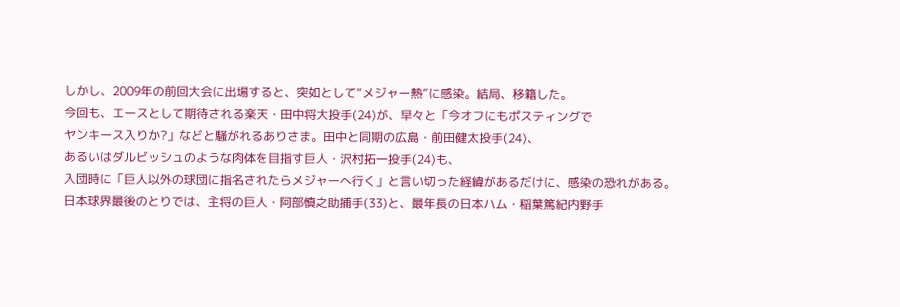しかし、2009年の前回大会に出場すると、突如として“メジャー熱”に感染。結局、移籍した。
今回も、エースとして期待される楽天・田中将大投手(24)が、早々と「今オフにもポスティングで
ヤンキース入りか?」などと騒がれるありさま。田中と同期の広島・前田健太投手(24)、
あるいはダルビッシュのような肉体を目指す巨人・沢村拓一投手(24)も、
入団時に「巨人以外の球団に指名されたらメジャーへ行く」と言い切った経緯があるだけに、感染の恐れがある。
日本球界最後のとりでは、主将の巨人・阿部慎之助捕手(33)と、最年長の日本ハム・稲葉篤紀内野手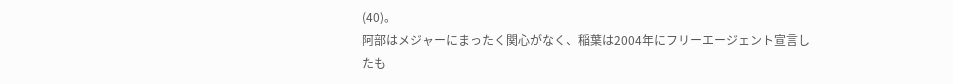(40)。
阿部はメジャーにまったく関心がなく、稲葉は2004年にフリーエージェント宣言したも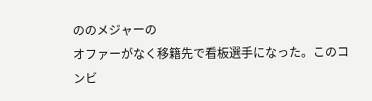ののメジャーの
オファーがなく移籍先で看板選手になった。このコンビ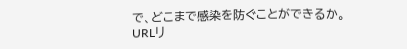で、どこまで感染を防ぐことができるか。
URLリ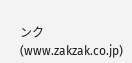ンク(www.zakzak.co.jp)